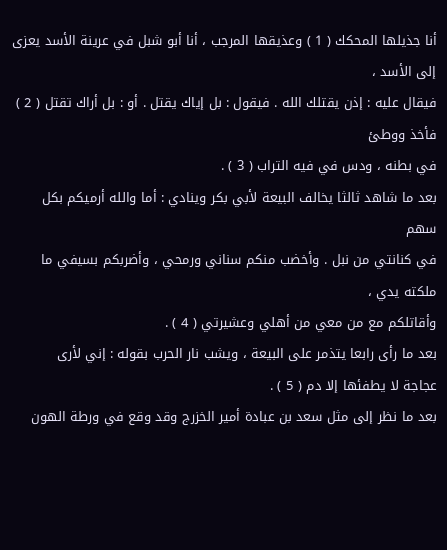أنا جذيلها المحكك ( 1 ) وعذيقها المرجب ، أنا أبو شبل في عرينة الأسد يعزى إلى الأسد ،
فيقال عليه : إذن يقتلك الله . فيقول : بل إياك يقتل . أو : بل أراك تقتل ( 2 ) فأخذ ووطئ
في بطنه ، ودس في فيه التراب ( 3 ) .
بعد ما شاهد ثالثا يخالف البيعة لأبي بكر وينادي : أما والله أرميكم بكل سهم
في كنانتي من نبل . وأخضب منكم سناني ورمحي ، وأضربكم بسيفي ما ملكته يدي ،
وأقاتلكم مع من معي من أهلي وعشيرتي ( 4 ) .
بعد ما رأى رابعا يتذمر على البيعة ، ويشب نار الحرب بقوله : إني لأرى
عجاجة لا يطفئها إلا دم ( 5 ) .
بعد ما نظر إلى مثل سعد بن عبادة أمير الخزرج وقد وقع في ورطة الهون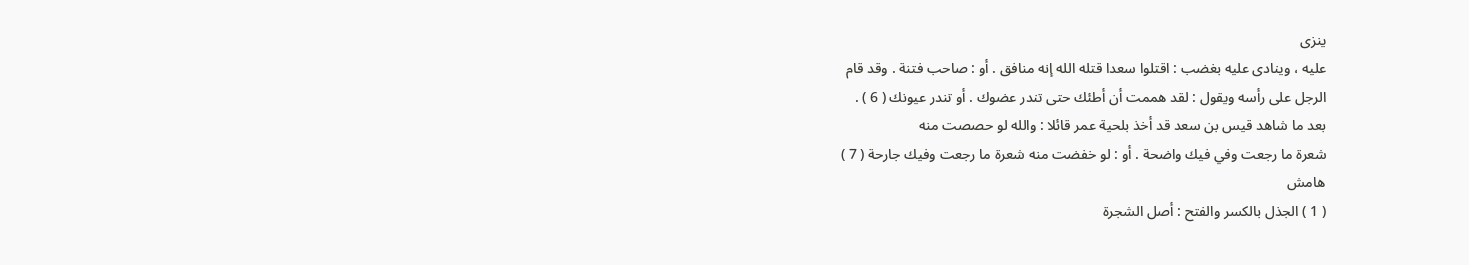ينزى
عليه ، وينادى عليه بغضب : اقتلوا سعدا قتله الله إنه منافق . أو : صاحب فتنة . وقد قام
الرجل على رأسه ويقول : لقد هممت أن أطئك حتى تندر عضوك . أو تندر عيونك ( 6 ) .
بعد ما شاهد قيس بن سعد قد أخذ بلحية عمر قائلا : والله لو حصصت منه
شعرة ما رجعت وفي فيك واضحة . أو : لو خفضت منه شعرة ما رجعت وفيك جارحة ( 7 )
هامش
( 1 ) الجذل بالكسر والفتح : أصل الشجرة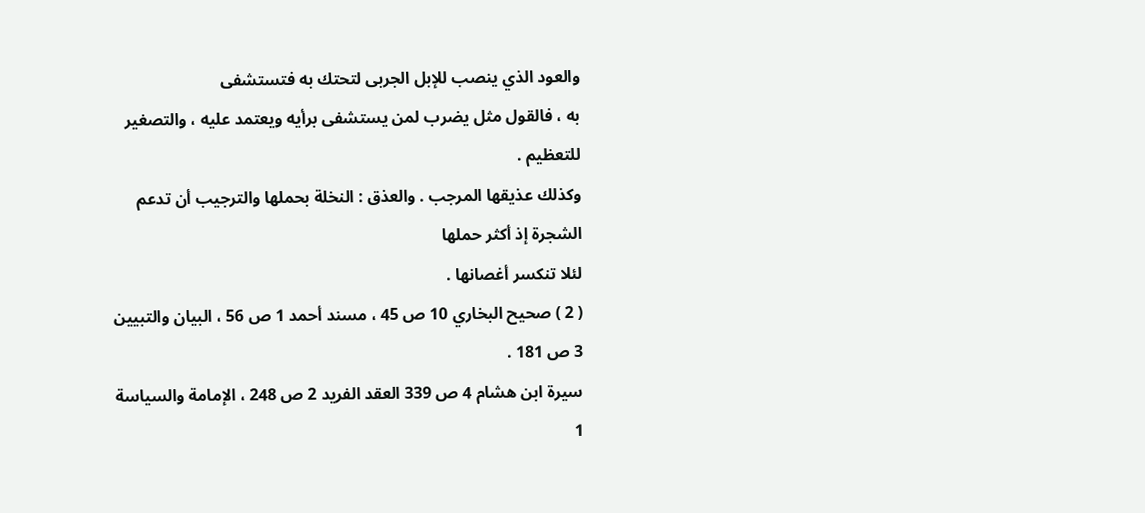والعود الذي ينصب للإبل الجربى لتحتك به فتستشفى
به ، فالقول مثل يضرب لمن يستشفى برأيه ويعتمد عليه ، والتصغير للتعظيم .
وكذلك عذيقها المرجب . والعذق : النخلة بحملها والترجيب أن تدعم الشجرة إذ أكثر حملها
لئلا تنكسر أغصانها .
( 2 ) صحيح البخاري 10 ص 45 ، مسند أحمد 1 ص 56 ، البيان والتبيين 3 ص 181 .
سيرة ابن هشام 4 ص 339 العقد الفريد 2 ص 248 ، الإمامة والسياسة 1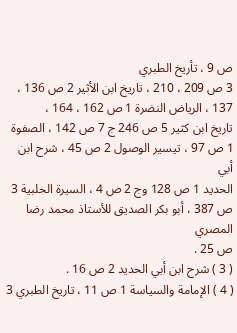ص 9 ، تأريخ الطبري
3 ص 209 ، 210 ، تاريخ ابن الأثير 2 ص 136 ، 137 ، الرياض النضرة 1 ص 162 ، 164 ،
تاريخ ابن كثير 5 ص 246 ج 7 ص 142 ، الصفوة 1 ص 97 ، تيسير الوصول 2 ص 45 ، شرح ابن أبي
الحديد 1 ص 128 وج 2 ص 4 ، السيرة الحلبية 3 ص 387 ، أبو بكر الصديق للأستاذ محمد رضا المصري
ص 25 .
( 3 ) شرح ابن أبي الحديد 2 ص 16 .
( 4 ) الإمامة والسياسة 1 ص 11 ، تاريخ الطبري 3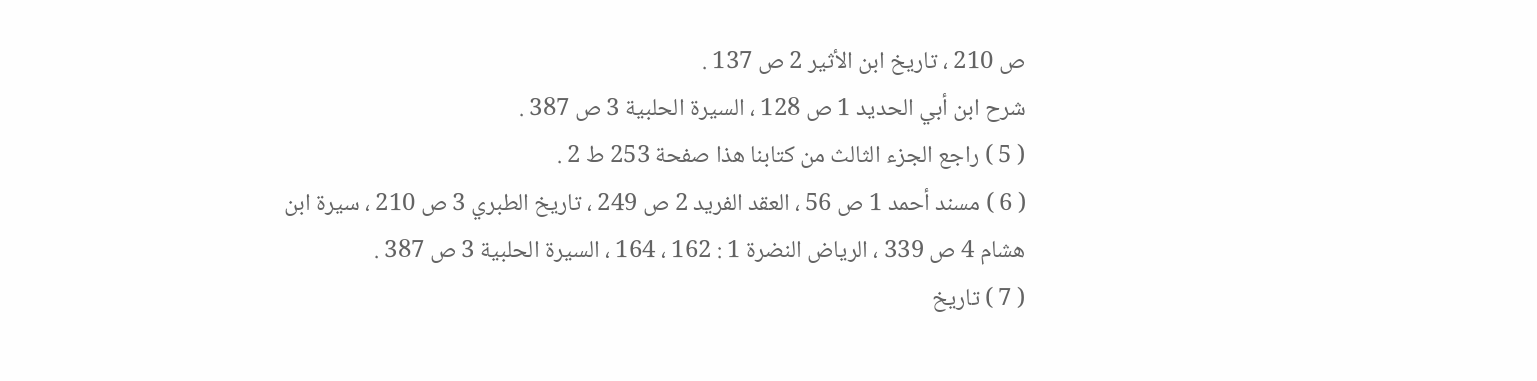ص 210 ، تاريخ ابن الأثير 2 ص 137 .
شرح ابن أبي الحديد 1 ص 128 ، السيرة الحلبية 3 ص 387 .
( 5 ) راجع الجزء الثالث من كتابنا هذا صفحة 253 ط 2 .
( 6 ) مسند أحمد 1 ص 56 ، العقد الفريد 2 ص 249 ، تاريخ الطبري 3 ص 210 ، سيرة ابن
هشام 4 ص 339 ، الرياض النضرة 1 : 162 ، 164 ، السيرة الحلبية 3 ص 387 .
( 7 ) تاريخ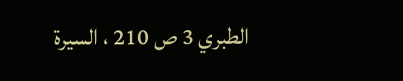الطبري 3 ص 210 ، السيرة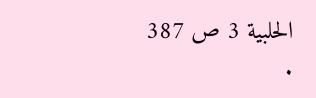الحلبية 3 ص 387 .